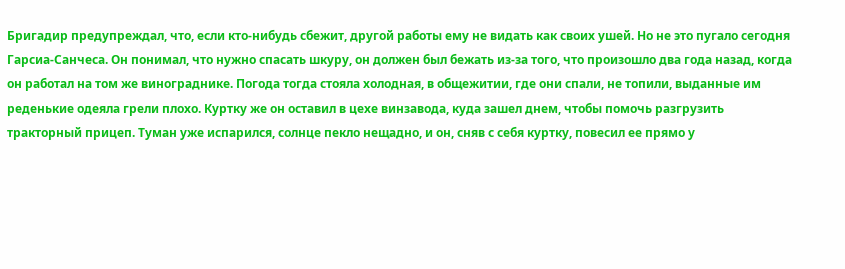Бригадир предупреждал, что, если кто-нибудь сбежит, другой работы ему не видать как своих ушей. Но не это пугало сегодня Гарсиа-Санчеса. Он понимал, что нужно спасать шкуру, он должен был бежать из-за того, что произошло два года назад, когда он работал на том же винограднике. Погода тогда стояла холодная, в общежитии, где они спали, не топили, выданные им реденькие одеяла грели плохо. Куртку же он оставил в цехе винзавода, куда зашел днем, чтобы помочь разгрузить тракторный прицеп. Туман уже испарился, солнце пекло нещадно, и он, сняв с себя куртку, повесил ее прямо у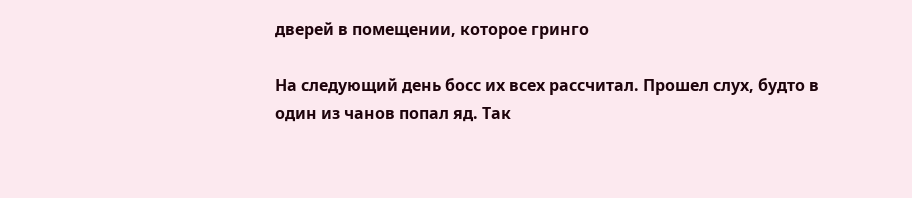дверей в помещении, которое гринго

На следующий день босс их всех рассчитал. Прошел слух, будто в один из чанов попал яд. Так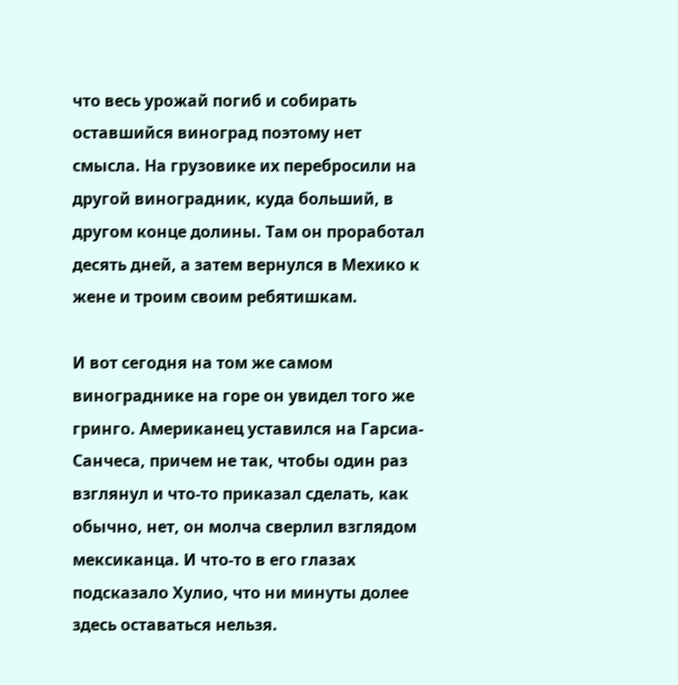что весь урожай погиб и собирать оставшийся виноград поэтому нет смысла. На грузовике их перебросили на другой виноградник, куда больший, в другом конце долины. Там он проработал десять дней, а затем вернулся в Мехико к жене и троим своим ребятишкам.

И вот сегодня на том же самом винограднике на горе он увидел того же гринго. Американец уставился на Гарсиа-Санчеса, причем не так, чтобы один раз взглянул и что-то приказал сделать, как обычно, нет, он молча сверлил взглядом мексиканца. И что-то в его глазах подсказало Хулио, что ни минуты долее здесь оставаться нельзя.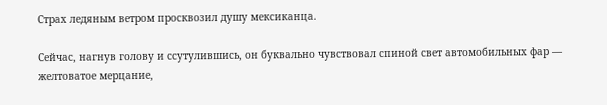Страх ледяным ветром просквозил душу мексиканца.

Сейчас, нагнув голову и ссутулившись, он буквально чувствовал спиной свет автомобильных фар — желтоватое мерцание,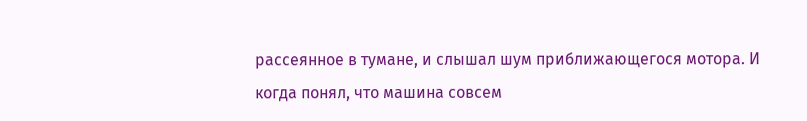рассеянное в тумане, и слышал шум приближающегося мотора. И когда понял, что машина совсем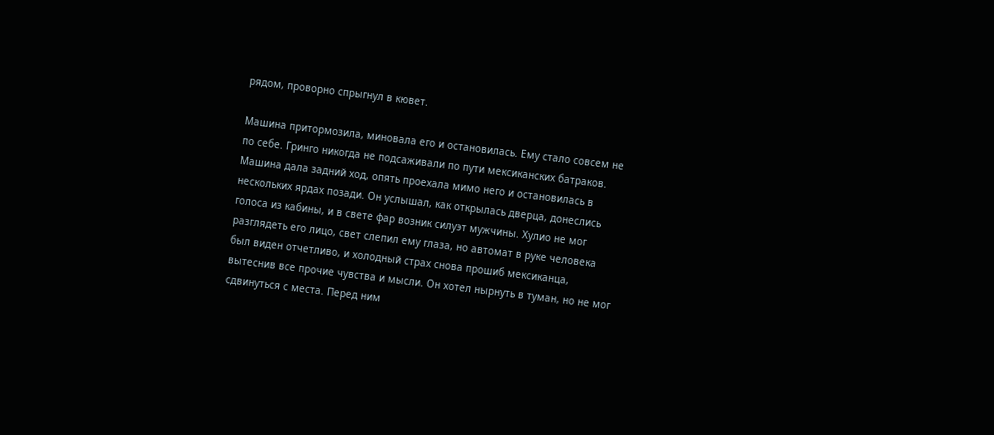рядом, проворно спрыгнул в кювет.

Машина притормозила, миновала его и остановилась. Ему стало совсем не по себе. Гринго никогда не подсаживали по пути мексиканских батраков. Машина дала задний ход, опять проехала мимо него и остановилась в нескольких ярдах позади. Он услышал, как открылась дверца, донеслись голоса из кабины, и в свете фар возник силуэт мужчины. Хулио не мог разглядеть его лицо, свет слепил ему глаза, но автомат в руке человека был виден отчетливо, и холодный страх снова прошиб мексиканца, вытеснив все прочие чувства и мысли. Он хотел нырнуть в туман, но не мог сдвинуться с места. Перед ним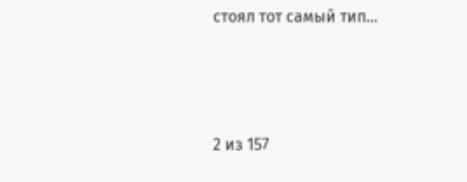стоял тот самый тип…



2 из 157